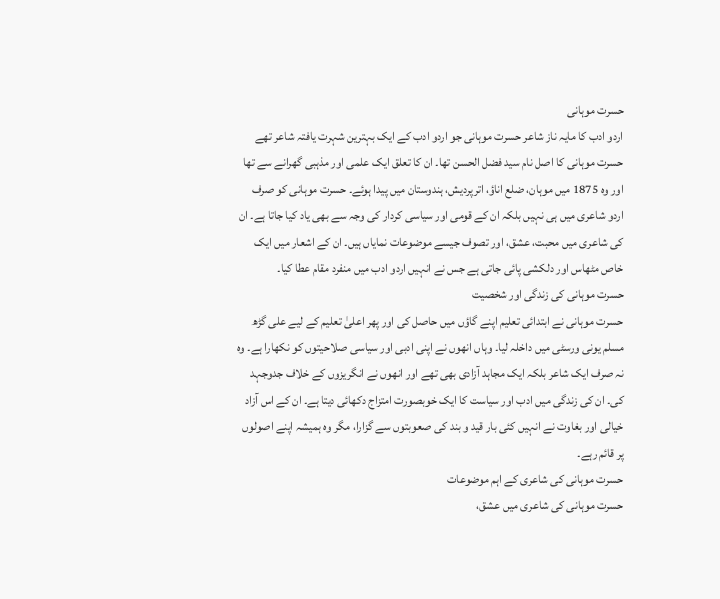حسرت موہانی
اردو ادب کا مایہ ناز شاعر حسرت موہانی جو اردو ادب کے ایک بہترین شہرت یافتہ شاعر تھے حسرت موہانی کا اصل نام سید فضل الحسن تھا۔ ان کا تعلق ایک علمی اور مذہبی گھرانے سے تھا اور وہ 1875 میں موہان، ضلع اناؤ، اترپردیش، ہندوستان میں پیدا ہوئے۔ حسرت موہانی کو صرف اردو شاعری میں ہی نہیں بلکہ ان کے قومی اور سیاسی کردار کی وجہ سے بھی یاد کیا جاتا ہے۔ ان کی شاعری میں محبت، عشق، اور تصوف جیسے موضوعات نمایاں ہیں۔ ان کے اشعار میں ایک خاص مٹھاس اور دلکشی پائی جاتی ہے جس نے انہیں اردو ادب میں منفرد مقام عطا کیا۔
حسرت موہانی کی زندگی اور شخصیت
حسرت موہانی نے ابتدائی تعلیم اپنے گاؤں میں حاصل کی اور پھر اعلیٰ تعلیم کے لیے علی گڑھ مسلم یونی ورسٹی میں داخلہ لیا۔ وہاں انھوں نے اپنی ادبی اور سیاسی صلاحیتوں کو نکھارا ہے۔ وہ نہ صرف ایک شاعر بلکہ ایک مجاہد آزادی بھی تھے اور انھوں نے انگریزوں کے خلاف جدوجہد کی۔ ان کی زندگی میں ادب اور سیاست کا ایک خوبصورت امتزاج دکھائی دیتا ہے۔ ان کے اس آزاد خیالی اور بغاوت نے انہیں کئی بار قید و بند کی صعوبتوں سے گزارا، مگر وہ ہمیشہ اپنے اصولوں پر قائم رہے۔
حسرت موہانی کی شاعری کے اہم موضوعات
حسرت موہانی کی شاعری میں عشق،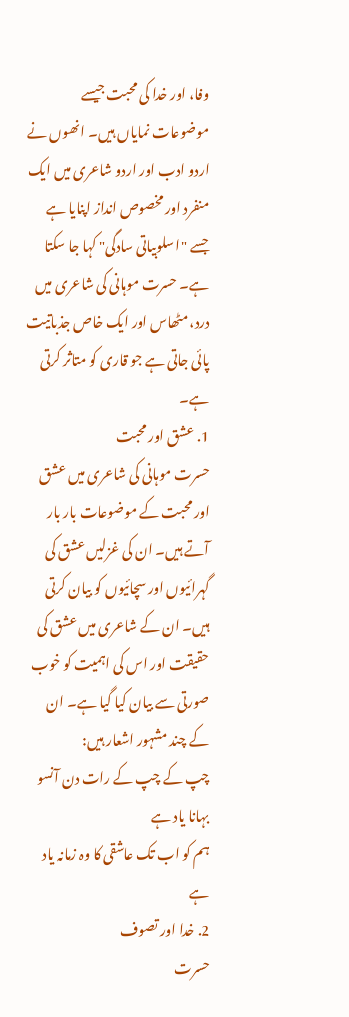وفا، اور خدا کی محبت جیسے موضوعات نمایاں ہیں۔ انھوں نے اردو ادب اور اردو شاعری میں ایک منفرد اور مخصوص انداز اپنایا ہے جسے "اسلوبیاتی سادگی" کہا جا سکتا ہے۔ حسرت موہانی کی شاعری میں درد، مٹھاس اور ایک خاص جذباتیت پائی جاتی ہے جو قاری کو متاثر کرتی ہے۔
1. عشق اور محبت
حسرت موہانی کی شاعری میں عشق اور محبت کے موضوعات بار بار آتے ہیں۔ ان کی غزلیں عشق کی گہرائیوں اور سچائیوں کو بیان کرتی ہیں۔ ان کے شاعری میں عشق کی حقیقت اور اس کی اہمیت کو خوب صورتی سے بیان کیا گیا ہے۔ ان کے چند مشہور اشعار ہیں:
چپ کے چپ کے رات دن آنسو بہانا یاد ہے
ہم کو اب تک عاشقی کا وہ زمانہ یاد ہے
2. خدا اور تصوف
حسرت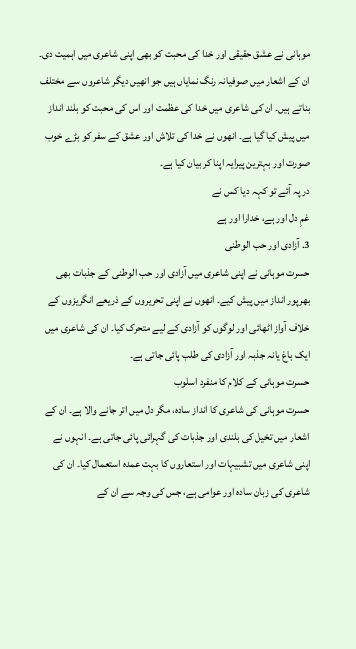موہانی نے عشق حقیقی اور خدا کی محبت کو بھی اپنی شاعری میں اہمیت دی۔ ان کے اشعار میں صوفیانہ رنگ نمایاں ہیں جو انھیں دیگر شاعروں سے مختلف بناتے ہیں۔ ان کی شاعری میں خدا کی عظمت اور اس کی محبت کو بلند انداز میں پیش کیا گیا ہے۔ انھوں نے خدا کی تلاش اور عشق کے سفر کو بڑے خوب صورت اور بہترین پیرایہ اپنا کر بیان کیا ہے۔
در پہ آئے تو کہہ دیا کس نے
غمِ دل اور ہے، خدارا اور ہے
3. آزادی اور حب الوطنی
حسرت موہانی نے اپنی شاعری میں آزادی اور حب الوطنی کے جذبات بھی بھرپور انداز میں پیش کیے۔ انھوں نے اپنی تحریروں کے ذریعے انگریزوں کے خلاف آواز اٹھائی اور لوگوں کو آزادی کے لیے متحرک کیا۔ ان کی شاعری میں ایک باغ یانہ جذبہ اور آزادی کی طلب پائی جاتی ہے۔
حسرت موہانی کے کلام کا منفرد اسلوب
حسرت موہانی کی شاعری کا انداز سادہ، مگر دل میں اتر جانے والا ہے۔ ان کے اشعار میں تخیل کی بلندی اور جذبات کی گہرائی پائی جاتی ہے۔ انہوں نے اپنی شاعری میں تشبیہات اور استعاروں کا بہت عمدہ استعمال کیا۔ ان کی شاعری کی زبان سادہ اور عوامی ہے، جس کی وجہ سے ان کے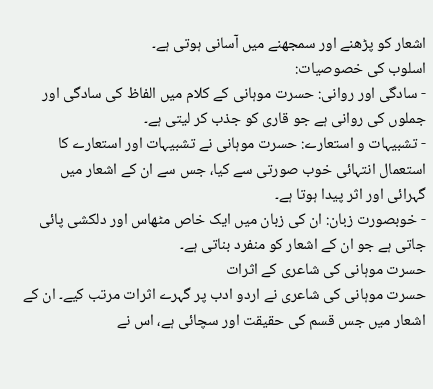اشعار کو پڑھنے اور سمجھنے میں آسانی ہوتی ہے۔
اسلوب کی خصوصیات:
- سادگی اور روانی: حسرت موہانی کے کلام میں الفاظ کی سادگی اور جملوں کی روانی ہے جو قاری کو جذب کر لیتی ہے۔
- تشبیہات و استعارے: حسرت موہانی نے تشبیہات اور استعارے کا استعمال انتہائی خوب صورتی سے کیا، جس سے ان کے اشعار میں گہرائی اور اثر پیدا ہوتا ہے۔
- خوبصورت زبان: ان کی زبان میں ایک خاص مٹھاس اور دلکشی پائی جاتی ہے جو ان کے اشعار کو منفرد بناتی ہے۔
حسرت موہانی کی شاعری کے اثرات
حسرت موہانی کی شاعری نے اردو ادب پر گہرے اثرات مرتب کیے۔ ان کے اشعار میں جس قسم کی حقیقت اور سچائی ہے، اس نے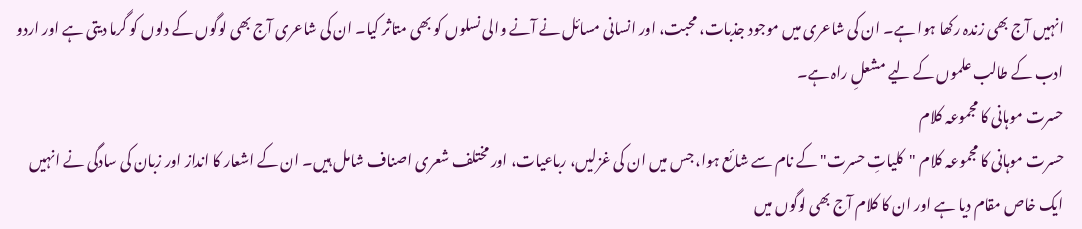انہیں آج بھی زندہ رکھا ہوا ہے۔ ان کی شاعری میں موجود جذبات، محبت، اور انسانی مسائل نے آنے والی نسلوں کو بھی متاثر کیا۔ ان کی شاعری آج بھی لوگوں کے دلوں کو گرما دیتی ہے اور اردو ادب کے طالب علموں کے لیے مشعلِ راہ ہے۔
حسرت موہانی کا مجموعہ کلام
حسرت موہانی کا مجموعہ کلام "کلیاتِ حسرت" کے نام سے شائع ہوا، جس میں ان کی غزلیں، رباعیات، اور مختلف شعری اصناف شامل ہیں۔ ان کے اشعار کا انداز اور زبان کی سادگی نے انہیں ایک خاص مقام دیا ہے اور ان کا کلام آج بھی لوگوں میں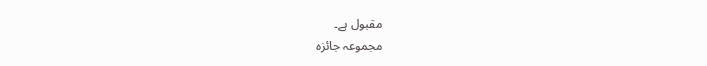مقبول ہے۔
مجموعہ جائزہ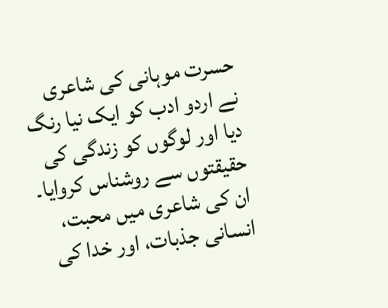حسرت موہانی کی شاعری نے اردو ادب کو ایک نیا رنگ دیا اور لوگوں کو زندگی کی حقیقتوں سے روشناس کروایا۔ ان کی شاعری میں محبت، انسانی جذبات، اور خدا کی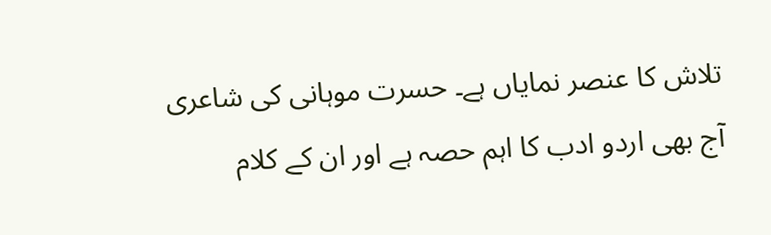تلاش کا عنصر نمایاں ہے۔ حسرت موہانی کی شاعری آج بھی اردو ادب کا اہم حصہ ہے اور ان کے کلام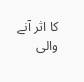کا اثر آنے والی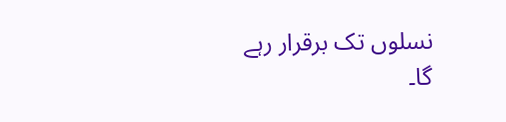نسلوں تک برقرار رہے گا۔